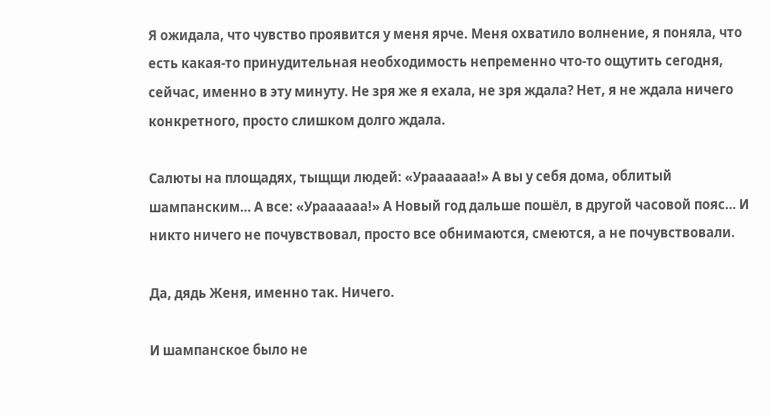Я ожидала, что чувство проявится у меня ярче. Меня охватило волнение, я поняла, что есть какая-то принудительная необходимость непременно что-то ощутить сегодня, сейчас, именно в эту минуту. Не зря же я ехала, не зря ждала? Нет, я не ждала ничего конкретного, просто слишком долго ждала.

Салюты на площадях, тыщщи людей: «Ураааааа!» А вы у себя дома, облитый шампанским… А все: «Ураааааа!» А Новый год дальше пошёл, в другой часовой пояс… И никто ничего не почувствовал, просто все обнимаются, смеются, а не почувствовали.

Да, дядь Женя, именно так. Ничего.

И шампанское было не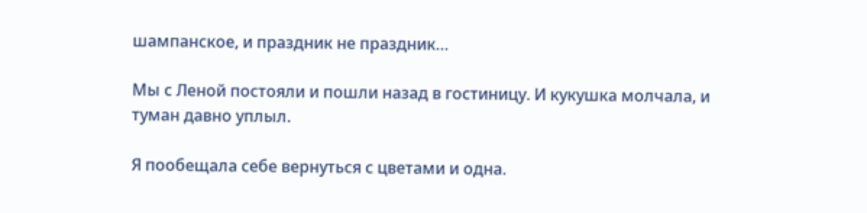шампанское, и праздник не праздник…

Мы с Леной постояли и пошли назад в гостиницу. И кукушка молчала, и туман давно уплыл.

Я пообещала себе вернуться с цветами и одна.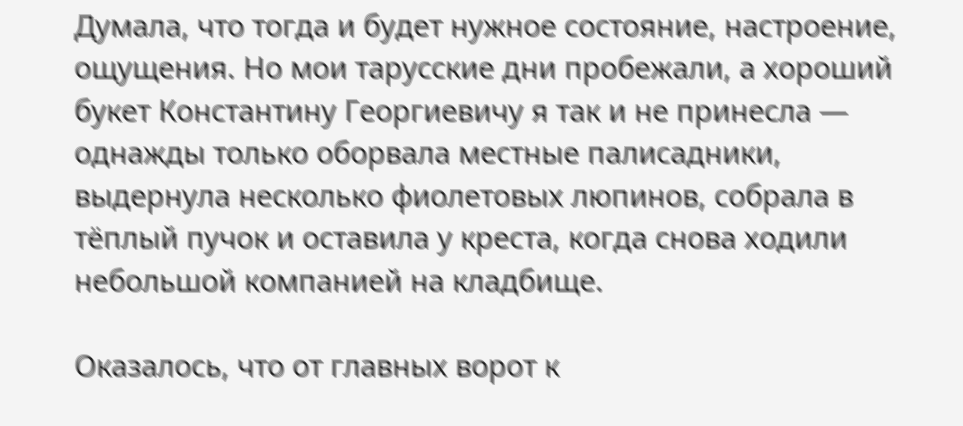Думала, что тогда и будет нужное состояние, настроение, ощущения. Но мои тарусские дни пробежали, а хороший букет Константину Георгиевичу я так и не принесла — однажды только оборвала местные палисадники, выдернула несколько фиолетовых люпинов, собрала в тёплый пучок и оставила у креста, когда снова ходили небольшой компанией на кладбище.

Оказалось, что от главных ворот к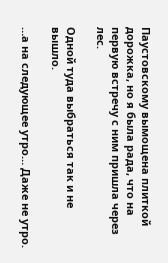Паустовскому вымощена плиткой дорожка, но я была рада, что на первую встречу с ним пришла через лес.

Одной туда выбраться так и не вышло.

…а на следующее утро… Даже не утро.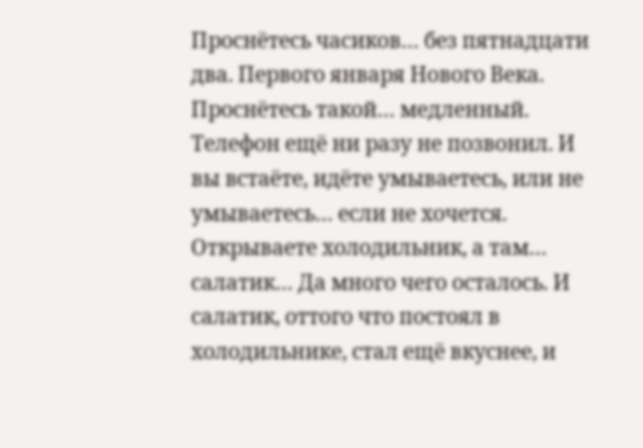Проснётесь часиков… без пятнадцати два. Первого января Нового Века. Проснётесь такой… медленный. Телефон ещё ни разу не позвонил. И вы встаёте, идёте умываетесь, или не умываетесь… если не хочется. Открываете холодильник, а там… салатик… Да много чего осталось. И салатик, оттого что постоял в холодильнике, стал ещё вкуснее, и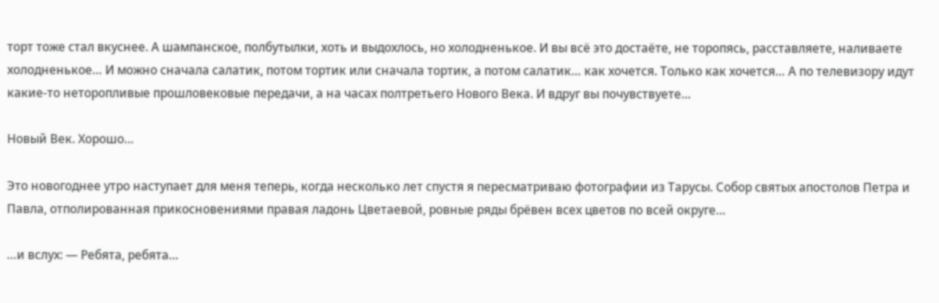торт тоже стал вкуснее. А шампанское, полбутылки, хоть и выдохлось, но холодненькое. И вы всё это достаёте, не торопясь, расставляете, наливаете холодненькое… И можно сначала салатик, потом тортик или сначала тортик, а потом салатик… как хочется. Только как хочется… А по телевизору идут какие-то неторопливые прошловековые передачи, а на часах полтретьего Нового Века. И вдруг вы почувствуете…

Новый Век. Хорошо…

Это новогоднее утро наступает для меня теперь, когда несколько лет спустя я пересматриваю фотографии из Тарусы. Собор святых апостолов Петра и Павла, отполированная прикосновениями правая ладонь Цветаевой, ровные ряды брёвен всех цветов по всей округе…

…и вслух: — Ребята, ребята…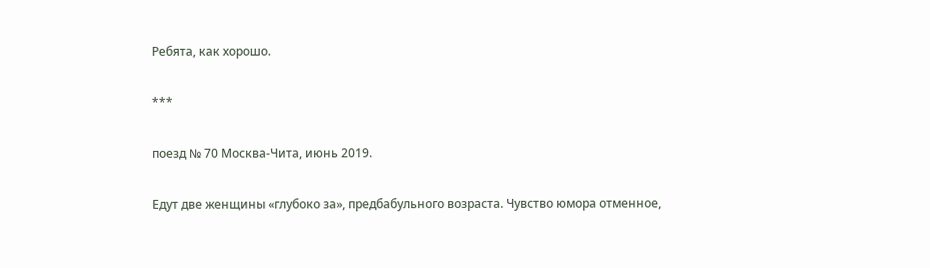Ребята, как хорошо.

***

поезд № 70 Москва-Чита, июнь 2019.

Едут две женщины «глубоко за», предбабульного возраста. Чувство юмора отменное,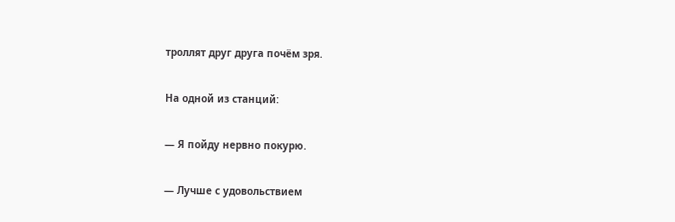троллят друг друга почём зря.

На одной из станций:

— Я пойду нервно покурю.

— Лучше с удовольствием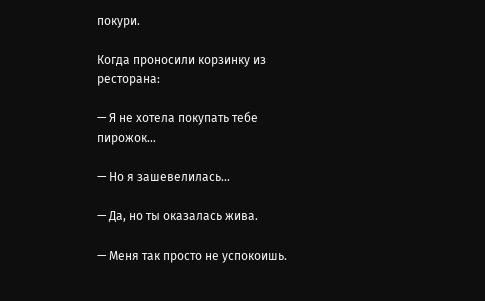покури.

Когда проносили корзинку из ресторана:

— Я не хотела покупать тебе пирожок…

— Но я зашевелилась…

— Да, но ты оказалась жива.

— Меня так просто не успокоишь.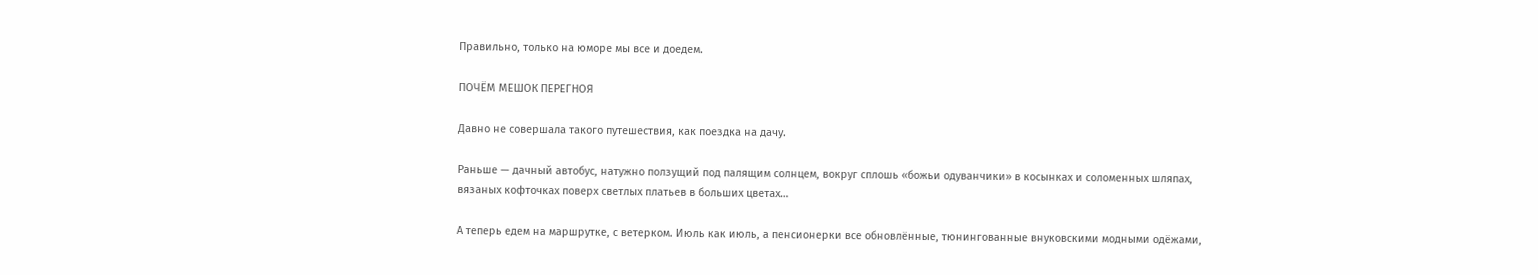Правильно, только на юморе мы все и доедем.

ПОЧЁМ МЕШОК ПЕРЕГНОЯ

Давно не совершала такого путешествия, как поездка на дачу.

Раньше — дачный автобус, натужно ползущий под палящим солнцем, вокруг сплошь «божьи одуванчики» в косынках и соломенных шляпах, вязаных кофточках поверх светлых платьев в больших цветах…

А теперь едем на маршрутке, с ветерком. Июль как июль, а пенсионерки все обновлённые, тюнингованные внуковскими модными одёжами,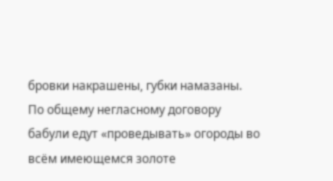бровки накрашены, губки намазаны. По общему негласному договору бабули едут «проведывать» огороды во всём имеющемся золоте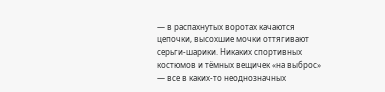— в распахнутых воротах качаются цепочки, высохшие мочки оттягивают серьги-шарики. Никаких спортивных костюмов и тёмных вещичек «на выброс» — все в каких-то неоднозначных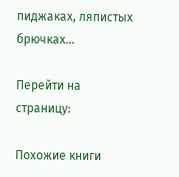пиджаках, ляпистых брючках…

Перейти на страницу:

Похожие книги